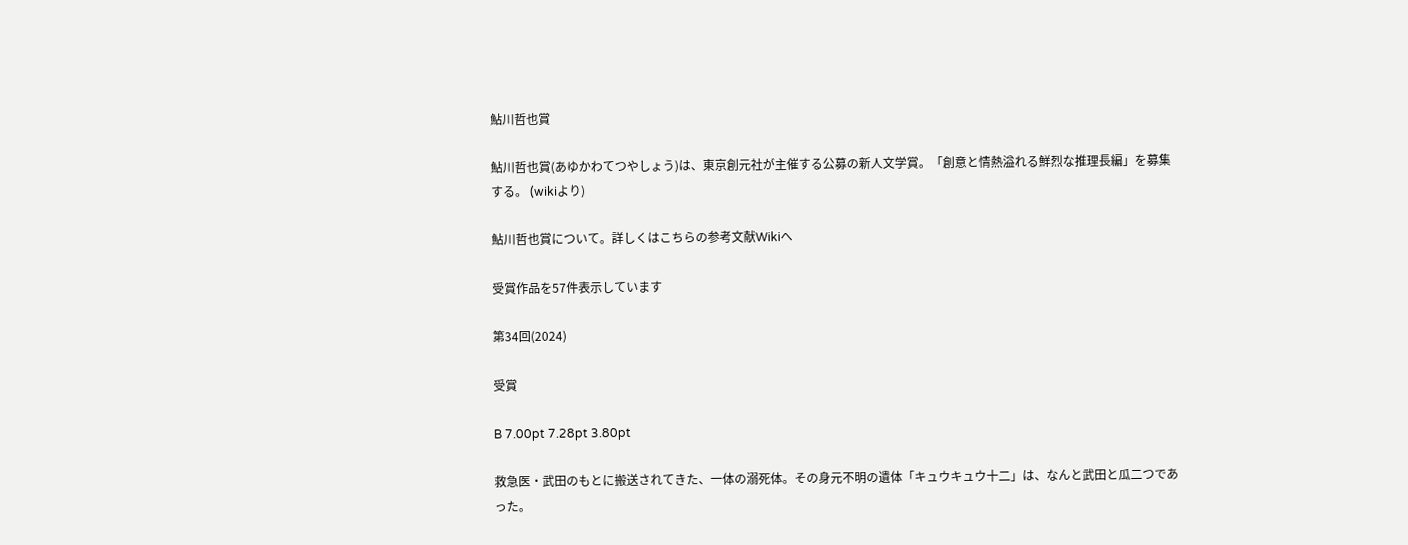鮎川哲也賞

鮎川哲也賞(あゆかわてつやしょう)は、東京創元社が主催する公募の新人文学賞。「創意と情熱溢れる鮮烈な推理長編」を募集する。 (wikiより)

鮎川哲也賞について。詳しくはこちらの参考文献Wikiへ

受賞作品を57件表示しています

第34回(2024)

受賞

B 7.00pt 7.28pt 3.80pt

救急医・武田のもとに搬送されてきた、一体の溺死体。その身元不明の遺体「キュウキュウ十二」は、なんと武田と瓜二つであった。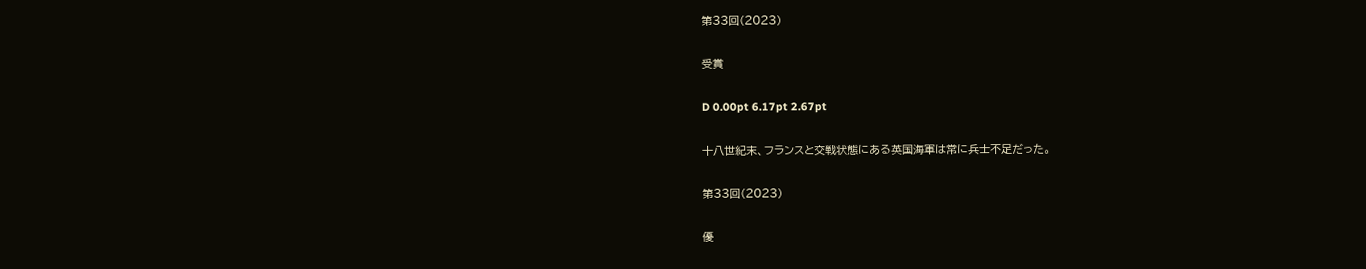第33回(2023)

受賞

D 0.00pt 6.17pt 2.67pt

十八世紀末、フランスと交戦状態にある英国海軍は常に兵士不足だった。

第33回(2023)

優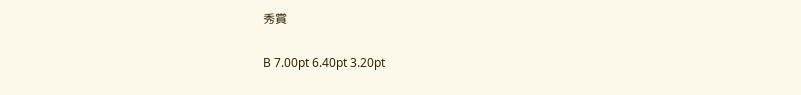秀賞

B 7.00pt 6.40pt 3.20pt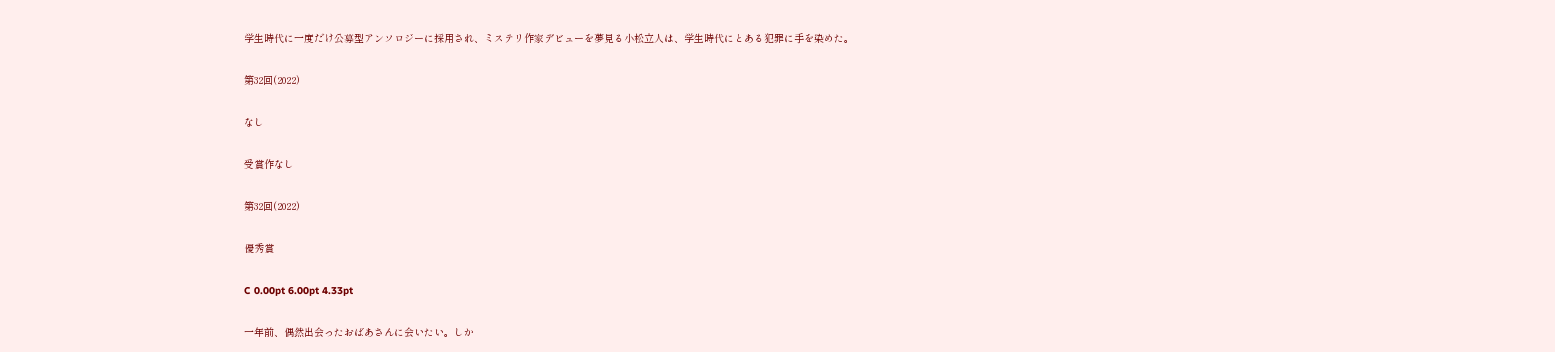学生時代に一度だけ公募型アンソロジーに採用され、ミステリ作家デビューを夢見る小松立人は、学生時代にとある犯罪に手を染めた。

第32回(2022)

なし

受賞作なし

第32回(2022)

優秀賞

C 0.00pt 6.00pt 4.33pt

一年前、偶然出会ったおばあさんに会いたい。しか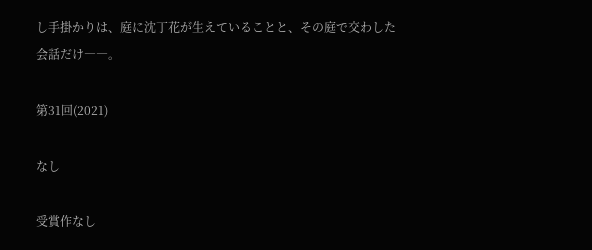し手掛かりは、庭に沈丁花が生えていることと、その庭で交わした会話だけ――。

第31回(2021)

なし

受賞作なし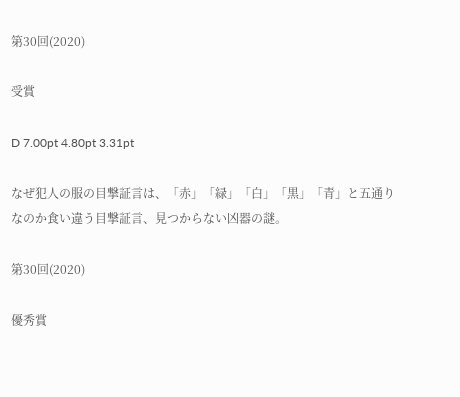第30回(2020)

受賞

D 7.00pt 4.80pt 3.31pt

なぜ犯人の服の目撃証言は、「赤」「緑」「白」「黒」「青」と五通りなのか食い違う目撃証言、見つからない凶器の謎。

第30回(2020)

優秀賞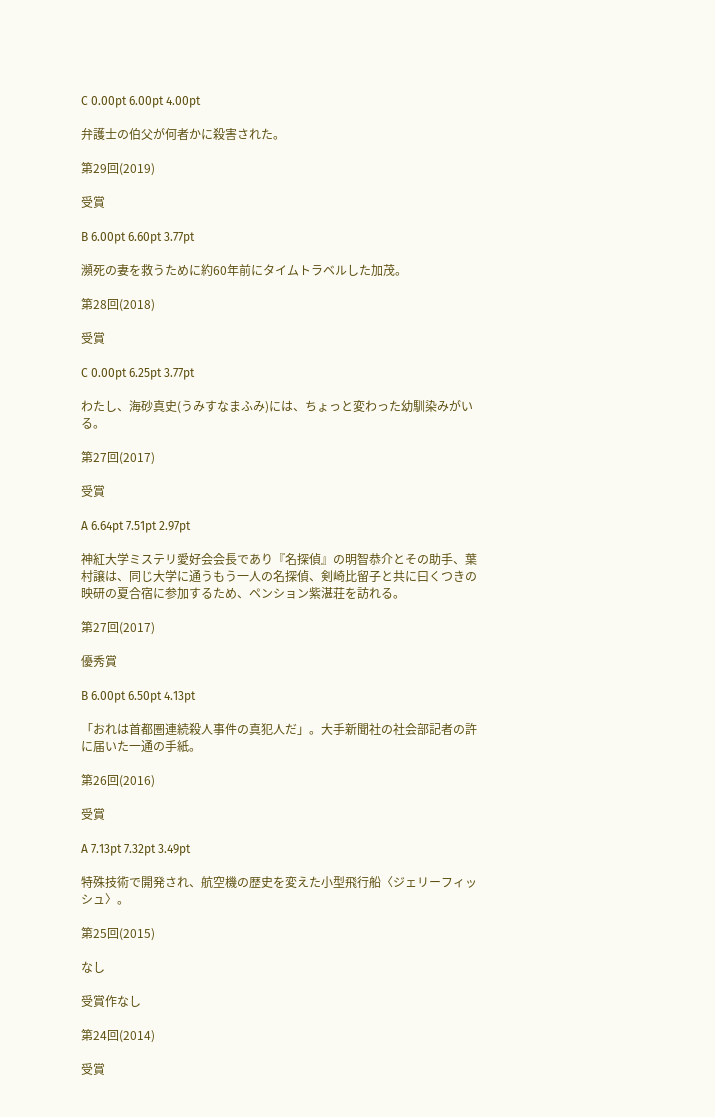C 0.00pt 6.00pt 4.00pt

弁護士の伯父が何者かに殺害された。

第29回(2019)

受賞

B 6.00pt 6.60pt 3.77pt

瀕死の妻を救うために約60年前にタイムトラベルした加茂。

第28回(2018)

受賞

C 0.00pt 6.25pt 3.77pt

わたし、海砂真史(うみすなまふみ)には、ちょっと変わった幼馴染みがいる。

第27回(2017)

受賞

A 6.64pt 7.51pt 2.97pt

神紅大学ミステリ愛好会会長であり『名探偵』の明智恭介とその助手、葉村譲は、同じ大学に通うもう一人の名探偵、剣崎比留子と共に曰くつきの映研の夏合宿に参加するため、ペンション紫湛荘を訪れる。

第27回(2017)

優秀賞

B 6.00pt 6.50pt 4.13pt

「おれは首都圏連続殺人事件の真犯人だ」。大手新聞社の社会部記者の許に届いた一通の手紙。

第26回(2016)

受賞

A 7.13pt 7.32pt 3.49pt

特殊技術で開発され、航空機の歴史を変えた小型飛行船〈ジェリーフィッシュ〉。

第25回(2015)

なし

受賞作なし

第24回(2014)

受賞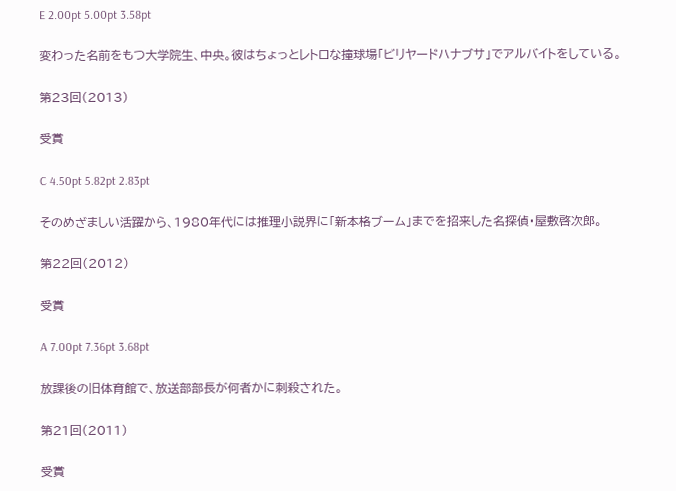E 2.00pt 5.00pt 3.58pt

変わった名前をもつ大学院生、中央。彼はちょっとレトロな撞球場「ビリヤードハナブサ」でアルバイトをしている。

第23回(2013)

受賞

C 4.50pt 5.82pt 2.83pt

そのめざましい活躍から、1980年代には推理小説界に「新本格ブーム」までを招来した名探偵・屋敷啓次郎。

第22回(2012)

受賞

A 7.00pt 7.36pt 3.68pt

放課後の旧体育館で、放送部部長が何者かに刺殺された。

第21回(2011)

受賞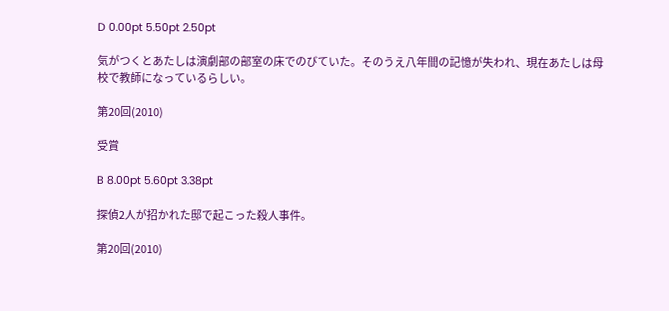D 0.00pt 5.50pt 2.50pt

気がつくとあたしは演劇部の部室の床でのびていた。そのうえ八年間の記憶が失われ、現在あたしは母校で教師になっているらしい。

第20回(2010)

受賞

B 8.00pt 5.60pt 3.38pt

探偵2人が招かれた邸で起こった殺人事件。

第20回(2010)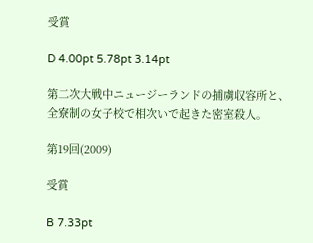受賞

D 4.00pt 5.78pt 3.14pt

第二次大戦中ニュージーランドの捕虜収容所と、全寮制の女子校で相次いで起きた密室殺人。

第19回(2009)

受賞

B 7.33pt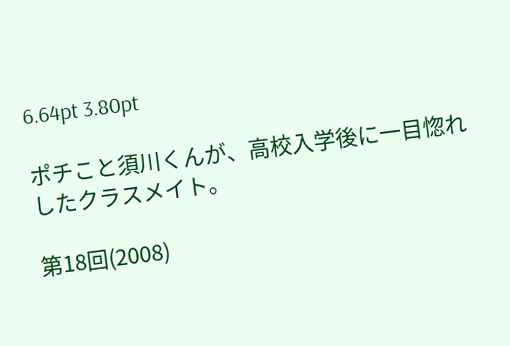6.64pt 3.80pt

ポチこと須川くんが、高校入学後に一目惚れしたクラスメイト。

第18回(2008)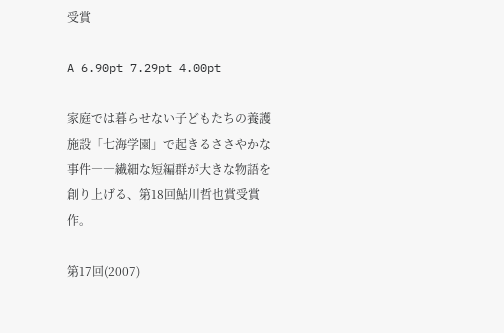受賞

A 6.90pt 7.29pt 4.00pt

家庭では暮らせない子どもたちの養護施設「七海学園」で起きるささやかな事件――繊細な短編群が大きな物語を創り上げる、第18回鮎川哲也賞受賞作。

第17回(2007)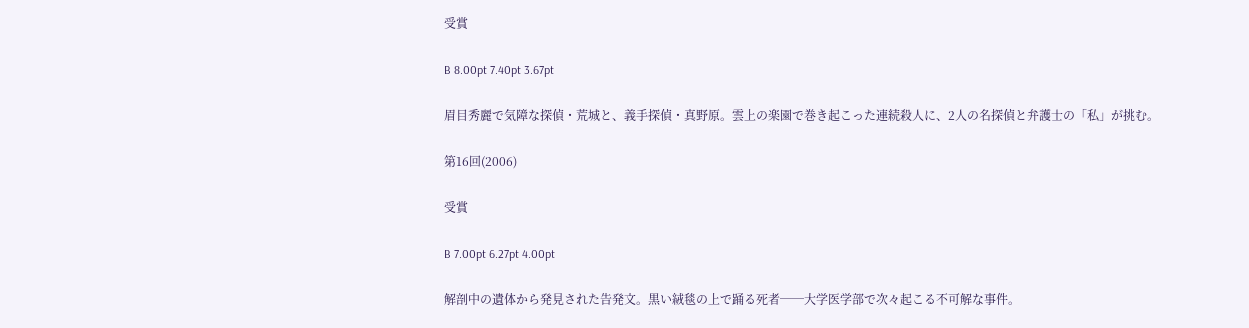受賞

B 8.00pt 7.40pt 3.67pt

眉目秀麗で気障な探偵・荒城と、義手探偵・真野原。雲上の楽園で巻き起こった連続殺人に、2人の名探偵と弁護士の「私」が挑む。

第16回(2006)

受賞

B 7.00pt 6.27pt 4.00pt

解剖中の遺体から発見された告発文。黒い絨毯の上で踊る死者──大学医学部で次々起こる不可解な事件。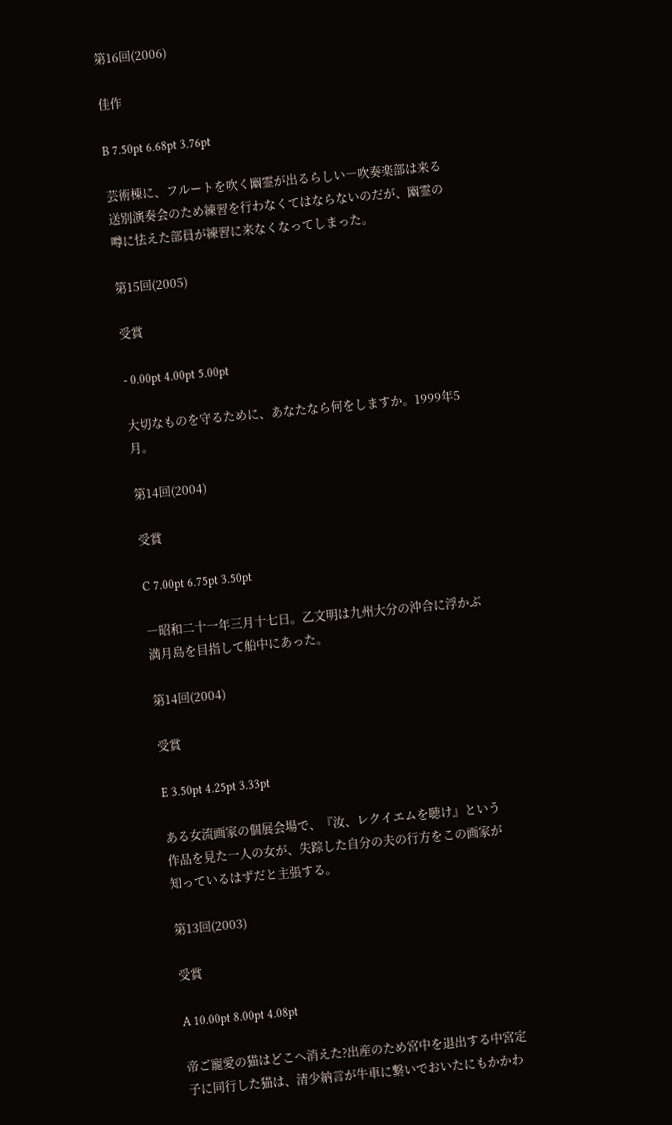第16回(2006)

佳作

B 7.50pt 6.68pt 3.76pt

芸術棟に、フルートを吹く幽霊が出るらしい―吹奏楽部は来る送別演奏会のため練習を行わなくてはならないのだが、幽霊の噂に怯えた部員が練習に来なくなってしまった。

第15回(2005)

受賞

- 0.00pt 4.00pt 5.00pt

大切なものを守るために、あなたなら何をしますか。1999年5月。

第14回(2004)

受賞

C 7.00pt 6.75pt 3.50pt

―昭和二十一年三月十七日。乙文明は九州大分の沖合に浮かぶ満月島を目指して船中にあった。

第14回(2004)

受賞

E 3.50pt 4.25pt 3.33pt

ある女流画家の個展会場で、『汝、レクイエムを聴け』という作品を見た一人の女が、失踪した自分の夫の行方をこの画家が知っているはずだと主張する。

第13回(2003)

受賞

A 10.00pt 8.00pt 4.08pt

帝ご寵愛の猫はどこへ消えた?出産のため宮中を退出する中宮定子に同行した猫は、清少納言が牛車に繋いでおいたにもかかわ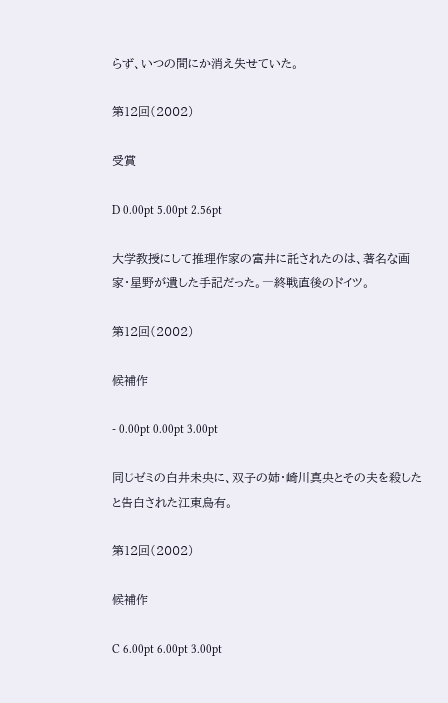らず、いつの間にか消え失せていた。

第12回(2002)

受賞

D 0.00pt 5.00pt 2.56pt

大学教授にして推理作家の富井に託されたのは、著名な画家・星野が遺した手記だった。―終戦直後のドイツ。

第12回(2002)

候補作

- 0.00pt 0.00pt 3.00pt

同じゼミの白井未央に、双子の姉・崎川真央とその夫を殺したと告白された江東烏有。

第12回(2002)

候補作

C 6.00pt 6.00pt 3.00pt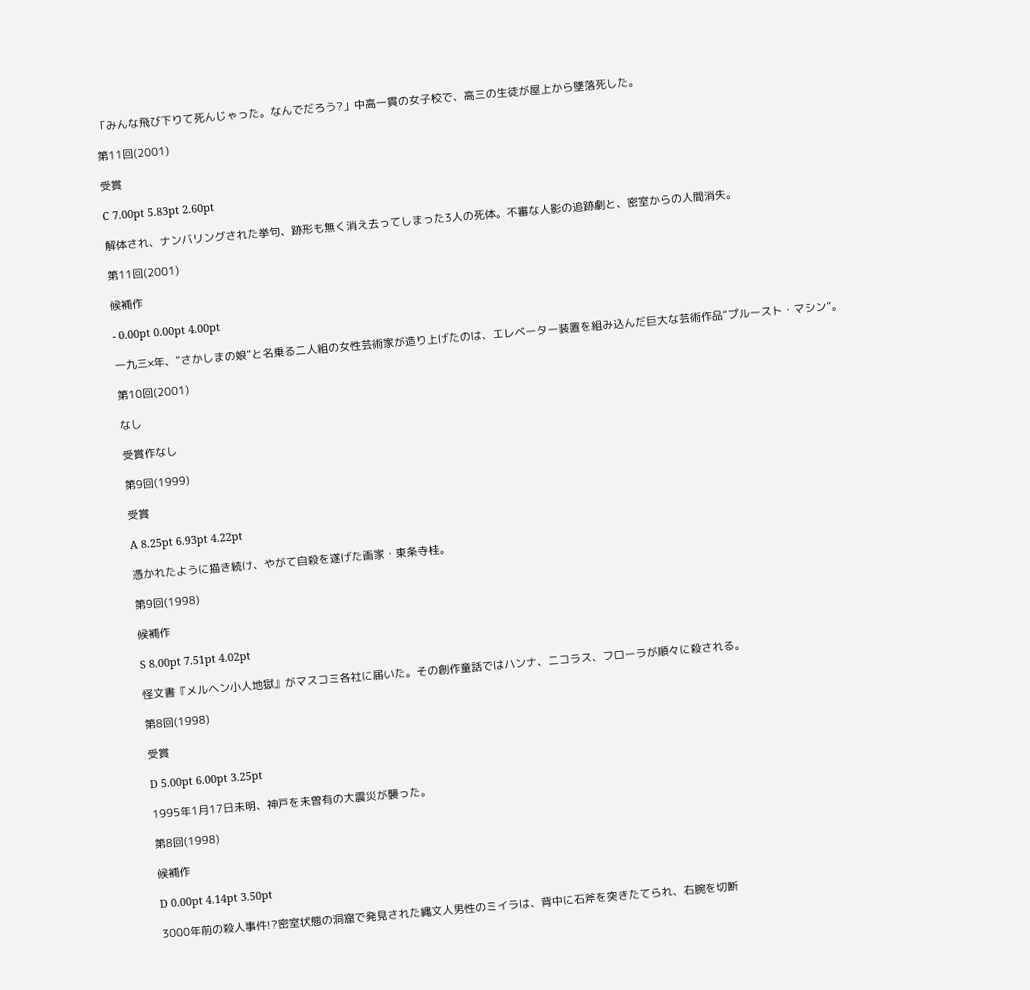「みんな飛び下りて死んじゃった。なんでだろう?」中高一貫の女子校で、高三の生徒が屋上から墜落死した。

第11回(2001)

受賞

C 7.00pt 5.83pt 2.60pt

解体され、ナンバリングされた挙句、跡形も無く消え去ってしまった3人の死体。不審な人影の追跡劇と、密室からの人間消失。

第11回(2001)

候補作

- 0.00pt 0.00pt 4.00pt

一九三×年、“さかしまの娘”と名乗る二人組の女性芸術家が造り上げたのは、エレベーター装置を組み込んだ巨大な芸術作品“プルースト・マシン”。

第10回(2001)

なし

受賞作なし

第9回(1999)

受賞

A 8.25pt 6.93pt 4.22pt

憑かれたように描き続け、やがて自殺を遂げた画家・東条寺桂。

第9回(1998)

候補作

S 8.00pt 7.51pt 4.02pt

怪文書『メルヘン小人地獄』がマスコミ各社に届いた。その創作童話ではハンナ、ニコラス、フローラが順々に殺される。

第8回(1998)

受賞

D 5.00pt 6.00pt 3.25pt

1995年1月17日未明、神戸を未曽有の大震災が襲った。

第8回(1998)

候補作

D 0.00pt 4.14pt 3.50pt

3000年前の殺人事件!?密室状態の洞窟で発見された縄文人男性のミイラは、背中に石斧を突きたてられ、右腕を切断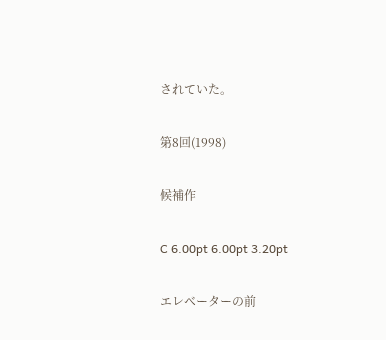されていた。

第8回(1998)

候補作

C 6.00pt 6.00pt 3.20pt

エレベーターの前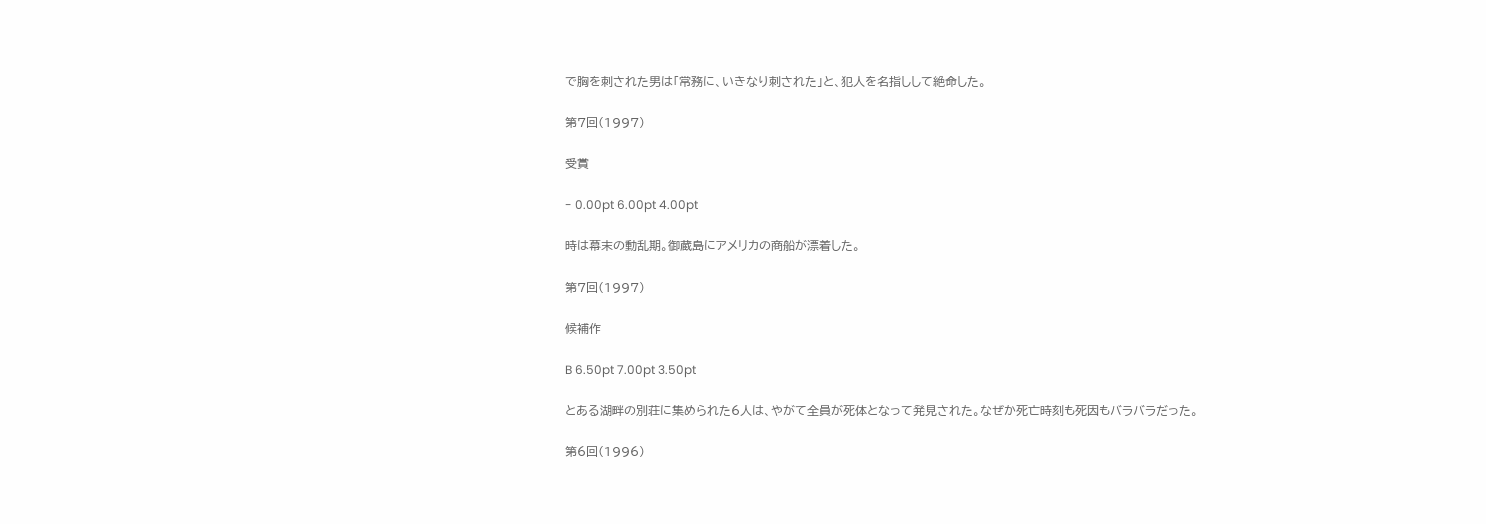で胸を刺された男は「常務に、いきなり刺された」と、犯人を名指しして絶命した。

第7回(1997)

受賞

- 0.00pt 6.00pt 4.00pt

時は幕末の動乱期。御蔵島にアメリカの商船が漂着した。

第7回(1997)

候補作

B 6.50pt 7.00pt 3.50pt

とある湖畔の別荘に集められた6人は、やがて全員が死体となって発見された。なぜか死亡時刻も死因もバラバラだった。

第6回(1996)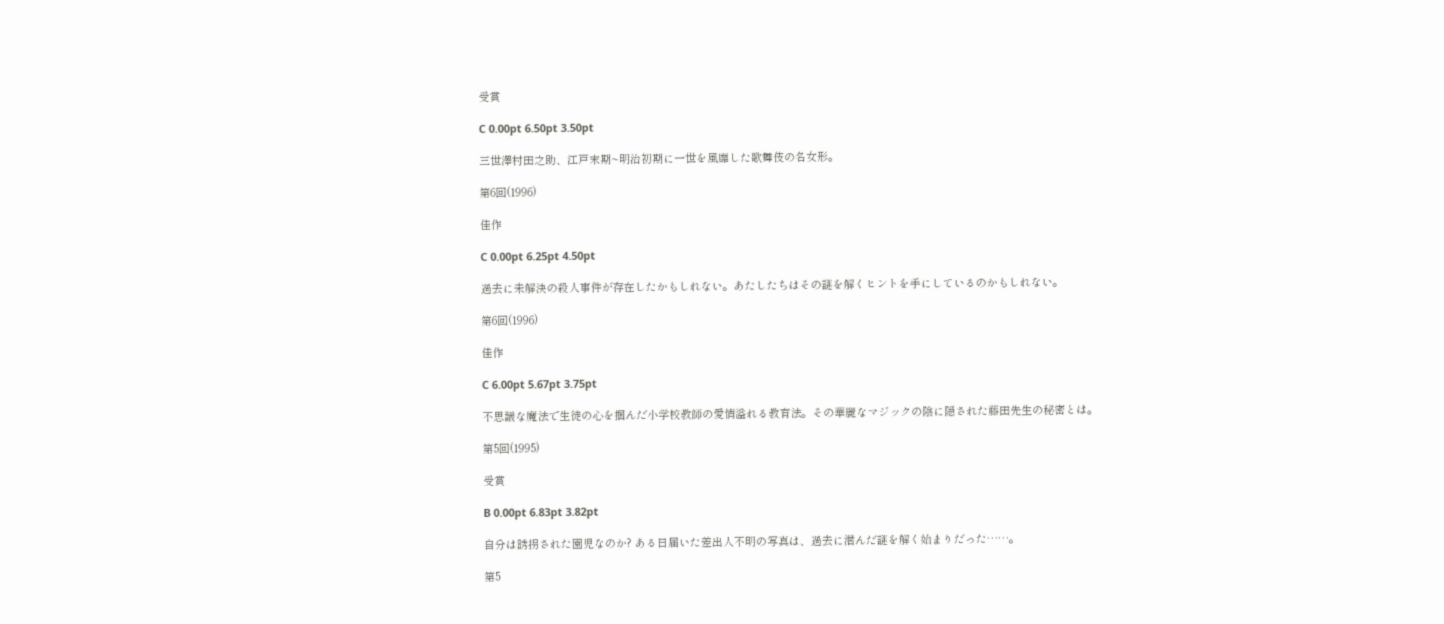受賞

C 0.00pt 6.50pt 3.50pt

三世澤村田之助、江戸末期~明治初期に一世を風靡した歌舞伎の名女形。

第6回(1996)

佳作

C 0.00pt 6.25pt 4.50pt

過去に未解決の殺人事件が存在したかもしれない。あたしたちはその謎を解くヒントを手にしているのかもしれない。

第6回(1996)

佳作

C 6.00pt 5.67pt 3.75pt

不思議な魔法で生徒の心を掴んだ小学校教師の愛情溢れる教育法。その華麗なマジックの陰に隠された藤田先生の秘密とは。

第5回(1995)

受賞

B 0.00pt 6.83pt 3.82pt

自分は誘拐された園児なのか? ある日届いた差出人不明の写真は、過去に潜んだ謎を解く始まりだった……。

第5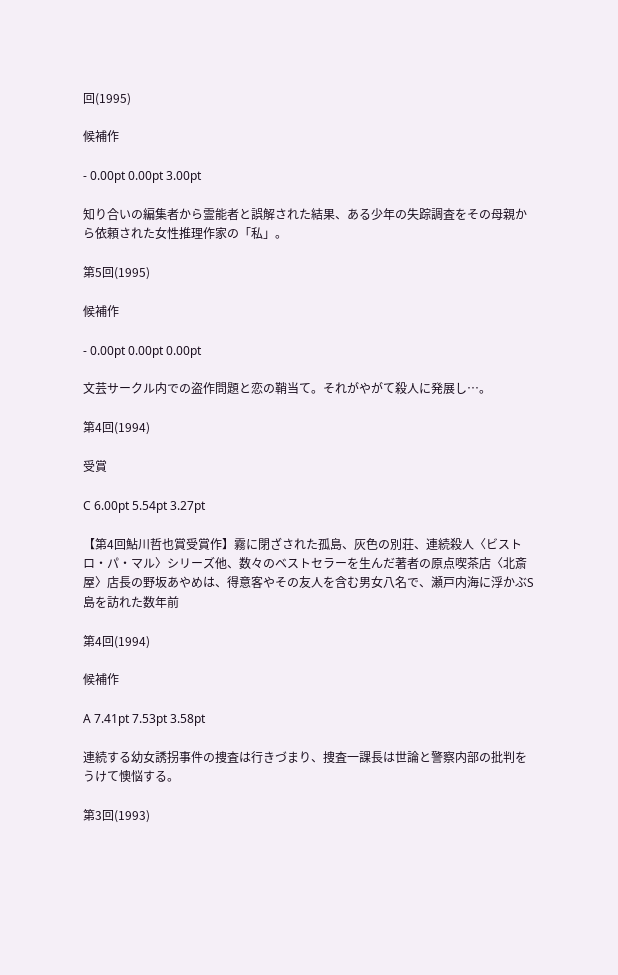回(1995)

候補作

- 0.00pt 0.00pt 3.00pt

知り合いの編集者から霊能者と誤解された結果、ある少年の失踪調査をその母親から依頼された女性推理作家の「私」。

第5回(1995)

候補作

- 0.00pt 0.00pt 0.00pt

文芸サークル内での盗作問題と恋の鞘当て。それがやがて殺人に発展し…。

第4回(1994)

受賞

C 6.00pt 5.54pt 3.27pt

【第4回鮎川哲也賞受賞作】霧に閉ざされた孤島、灰色の別荘、連続殺人〈ビストロ・パ・マル〉シリーズ他、数々のベストセラーを生んだ著者の原点喫茶店〈北斎屋〉店長の野坂あやめは、得意客やその友人を含む男女八名で、瀬戸内海に浮かぶS島を訪れた数年前

第4回(1994)

候補作

A 7.41pt 7.53pt 3.58pt

連続する幼女誘拐事件の捜査は行きづまり、捜査一課長は世論と警察内部の批判をうけて懊悩する。

第3回(1993)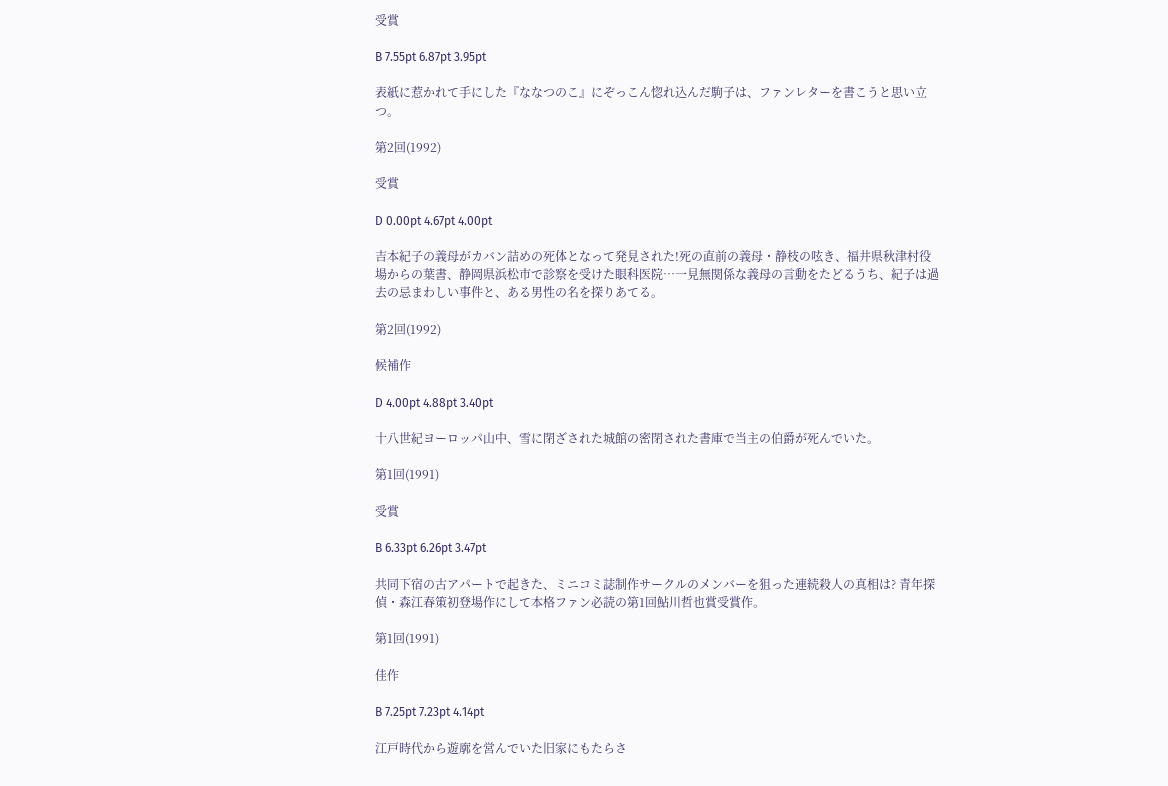受賞

B 7.55pt 6.87pt 3.95pt

表紙に惹かれて手にした『ななつのこ』にぞっこん惚れ込んだ駒子は、ファンレターを書こうと思い立つ。

第2回(1992)

受賞

D 0.00pt 4.67pt 4.00pt

吉本紀子の義母がカバン詰めの死体となって発見された!死の直前の義母・静枝の呟き、福井県秋津村役場からの葉書、静岡県浜松市で診察を受けた眼科医院…一見無関係な義母の言動をたどるうち、紀子は過去の忌まわしい事件と、ある男性の名を探りあてる。

第2回(1992)

候補作

D 4.00pt 4.88pt 3.40pt

十八世紀ヨーロッパ山中、雪に閉ざされた城館の密閉された書庫で当主の伯爵が死んでいた。

第1回(1991)

受賞

B 6.33pt 6.26pt 3.47pt

共同下宿の古アパートで起きた、ミニコミ誌制作サークルのメンバーを狙った連続殺人の真相は? 青年探偵・森江春策初登場作にして本格ファン必読の第1回鮎川哲也賞受賞作。

第1回(1991)

佳作

B 7.25pt 7.23pt 4.14pt

江戸時代から遊廓を営んでいた旧家にもたらさ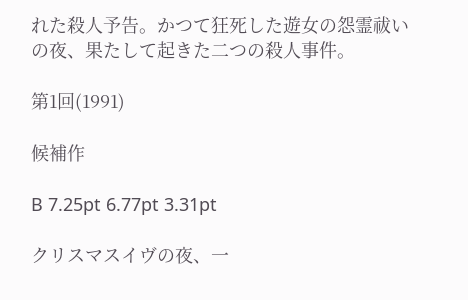れた殺人予告。かつて狂死した遊女の怨霊祓いの夜、果たして起きた二つの殺人事件。

第1回(1991)

候補作

B 7.25pt 6.77pt 3.31pt

クリスマスイヴの夜、一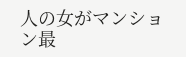人の女がマンション最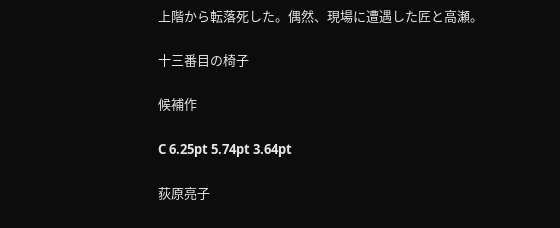上階から転落死した。偶然、現場に遭遇した匠と高瀬。

十三番目の椅子

候補作

C 6.25pt 5.74pt 3.64pt

荻原亮子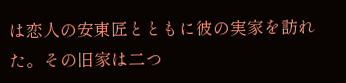は恋人の安東匠とともに彼の実家を訪れた。その旧家は二つ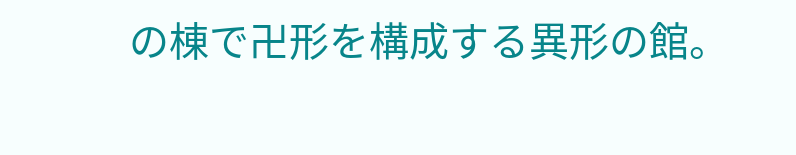の棟で卍形を構成する異形の館。